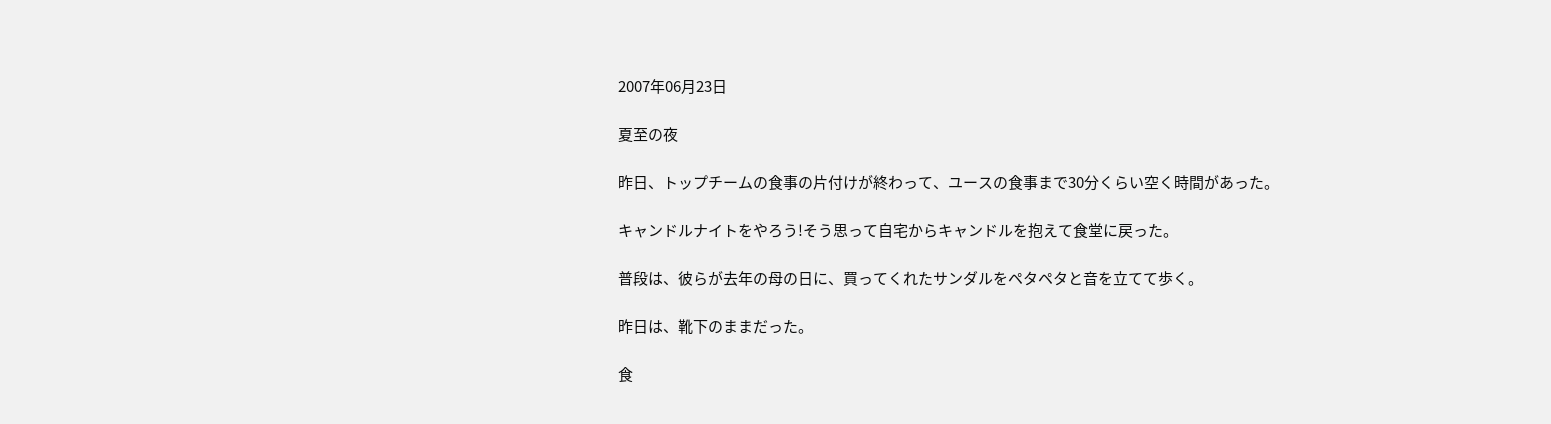2007年06月23日

夏至の夜

昨日、トップチームの食事の片付けが終わって、ユースの食事まで30分くらい空く時間があった。

キャンドルナイトをやろう!そう思って自宅からキャンドルを抱えて食堂に戻った。

普段は、彼らが去年の母の日に、買ってくれたサンダルをペタペタと音を立てて歩く。

昨日は、靴下のままだった。

食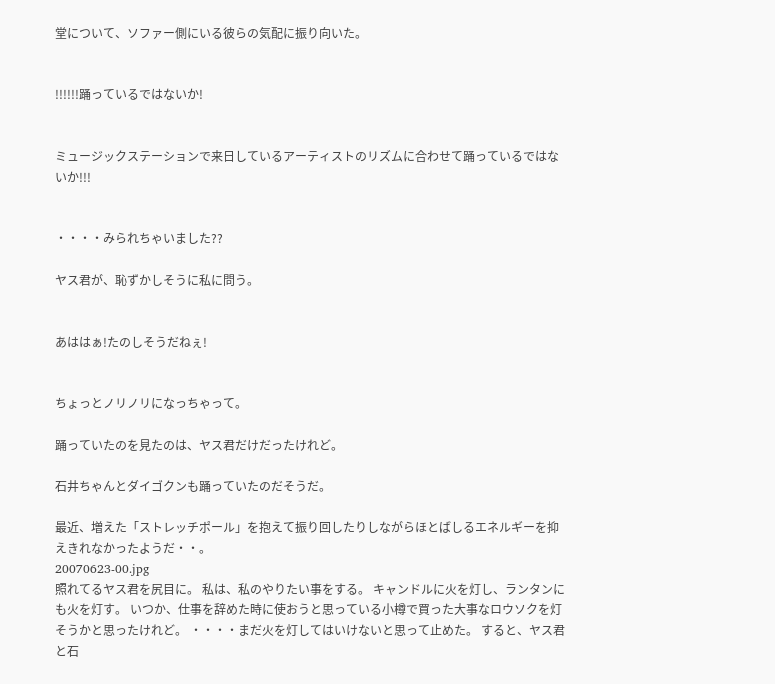堂について、ソファー側にいる彼らの気配に振り向いた。


!!!!!!踊っているではないか!


ミュージックステーションで来日しているアーティストのリズムに合わせて踊っているではないか!!!


・・・・みられちゃいました??

ヤス君が、恥ずかしそうに私に問う。


あははぁ!たのしそうだねぇ!


ちょっとノリノリになっちゃって。

踊っていたのを見たのは、ヤス君だけだったけれど。

石井ちゃんとダイゴクンも踊っていたのだそうだ。

最近、増えた「ストレッチポール」を抱えて振り回したりしながらほとばしるエネルギーを抑えきれなかったようだ・・。
20070623-00.jpg
照れてるヤス君を尻目に。 私は、私のやりたい事をする。 キャンドルに火を灯し、ランタンにも火を灯す。 いつか、仕事を辞めた時に使おうと思っている小樽で買った大事なロウソクを灯そうかと思ったけれど。 ・・・・まだ火を灯してはいけないと思って止めた。 すると、ヤス君と石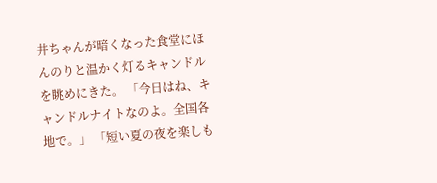井ちゃんが暗くなった食堂にほんのりと温かく灯るキャンドルを眺めにきた。 「今日はね、キャンドルナイトなのよ。全国各地で。」 「短い夏の夜を楽しも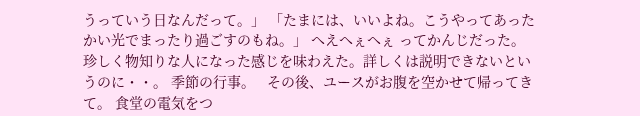うっていう日なんだって。」 「たまには、いいよね。こうやってあったかい光でまったり過ごすのもね。」 へえへぇへぇ ってかんじだった。 珍しく物知りな人になった感じを味わえた。詳しくは説明できないというのに・・。 季節の行事。   その後、ユースがお腹を空かせて帰ってきて。 食堂の電気をつ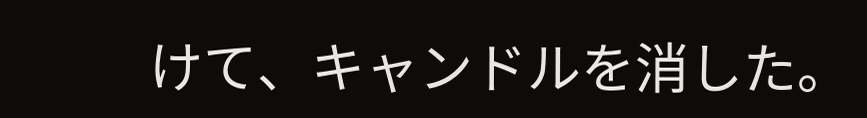けて、キャンドルを消した。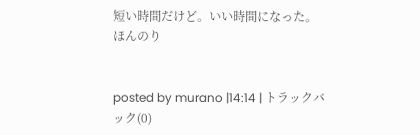短い時間だけど。いい時間になった。
ほんのり


posted by murano |14:14 | トラックバック(0)